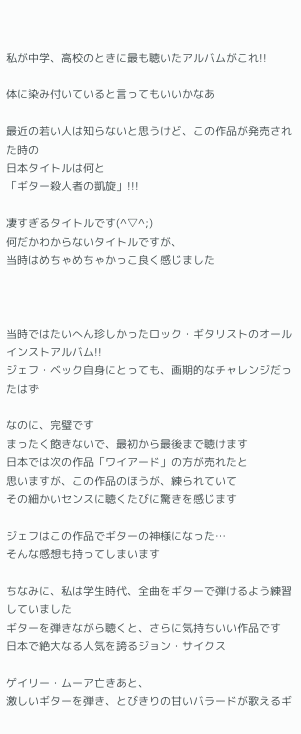私が中学、高校のときに最も聴いたアルバムがこれ!!

体に染み付いていると言ってもいいかなあ

最近の若い人は知らないと思うけど、この作品が発売された時の
日本タイトルは何と
「ギター殺人者の凱旋」!!!

凄すぎるタイトルです(^▽^;)
何だかわからないタイトルですが、
当時はめちゃめちゃかっこ良く感じました



当時ではたいへん珍しかったロック・ギタリストのオールインストアルバム!!
ジェフ・ベック自身にとっても、画期的なチャレンジだったはず

なのに、完璧です
まったく飽きないで、最初から最後まで聴けます
日本では次の作品「ワイアード」の方が売れたと
思いますが、この作品のほうが、練られていて
その細かいセンスに聴くたびに驚きを感じます

ジェフはこの作品でギターの神様になった…
そんな感想も持ってしまいます

ちなみに、私は学生時代、全曲をギターで弾けるよう練習していました
ギターを弾きながら聴くと、さらに気持ちいい作品です
日本で絶大なる人気を誇るジョン・サイクス

ゲイリー・ムーア亡きあと、
激しいギターを弾き、とびきりの甘いバラードが歌えるギ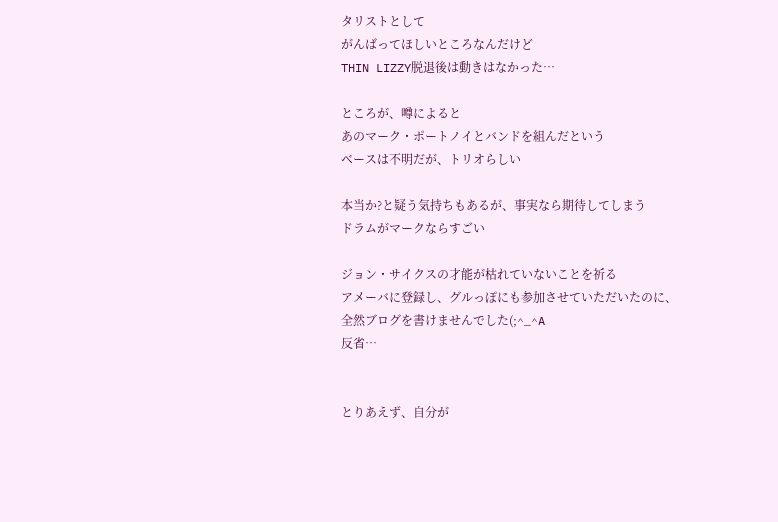タリストとして
がんばってほしいところなんだけど
THIN LIZZY脱退後は動きはなかった…

ところが、噂によると
あのマーク・ポートノイとバンドを組んだという
ベースは不明だが、トリオらしい

本当か?と疑う気持ちもあるが、事実なら期待してしまう
ドラムがマークならすごい

ジョン・サイクスの才能が枯れていないことを祈る
アメーバに登録し、グルっぽにも参加させていただいたのに、
全然ブログを書けませんでした(;^_^A
反省…


とりあえず、自分が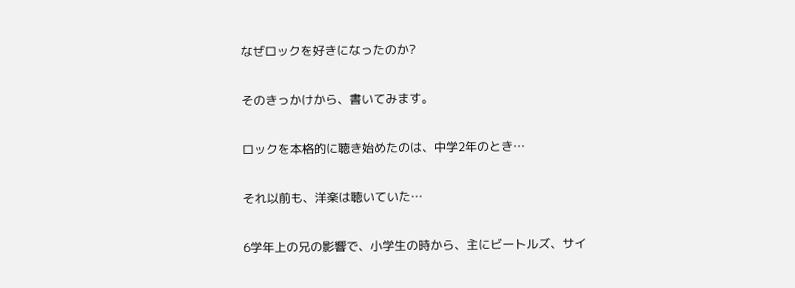なぜロックを好きになったのか?

そのきっかけから、書いてみます。

ロックを本格的に聴き始めたのは、中学2年のとき…

それ以前も、洋楽は聴いていた…

6学年上の兄の影響で、小学生の時から、主にビートルズ、サイ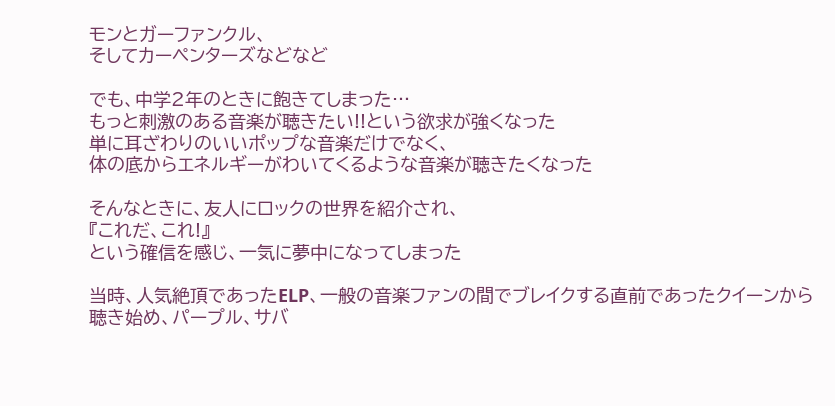モンとガーファンクル、
そしてカーペンターズなどなど

でも、中学2年のときに飽きてしまった…
もっと刺激のある音楽が聴きたい!!という欲求が強くなった
単に耳ざわりのいいポップな音楽だけでなく、
体の底からエネルギーがわいてくるような音楽が聴きたくなった

そんなときに、友人にロックの世界を紹介され、
『これだ、これ!』
という確信を感じ、一気に夢中になってしまった

当時、人気絶頂であったELP、一般の音楽ファンの間でブレイクする直前であったクイーンから
聴き始め、パープル、サバ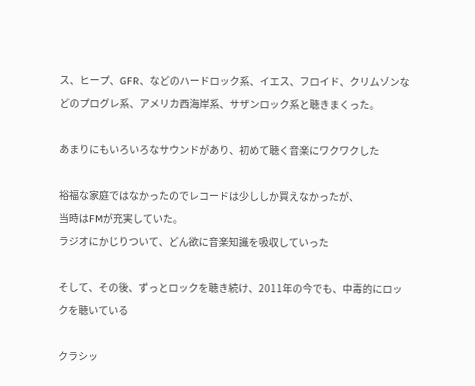ス、ヒープ、GFR、などのハードロック系、イエス、フロイド、クリムゾンなどのプログレ系、アメリカ西海岸系、サザンロック系と聴きまくった。

あまりにもいろいろなサウンドがあり、初めて聴く音楽にワクワクした

裕福な家庭ではなかったのでレコードは少ししか買えなかったが、
当時はFMが充実していた。
ラジオにかじりついて、どん欲に音楽知識を吸収していった

そして、その後、ずっとロックを聴き続け、2011年の今でも、中毒的にロックを聴いている

クラシッ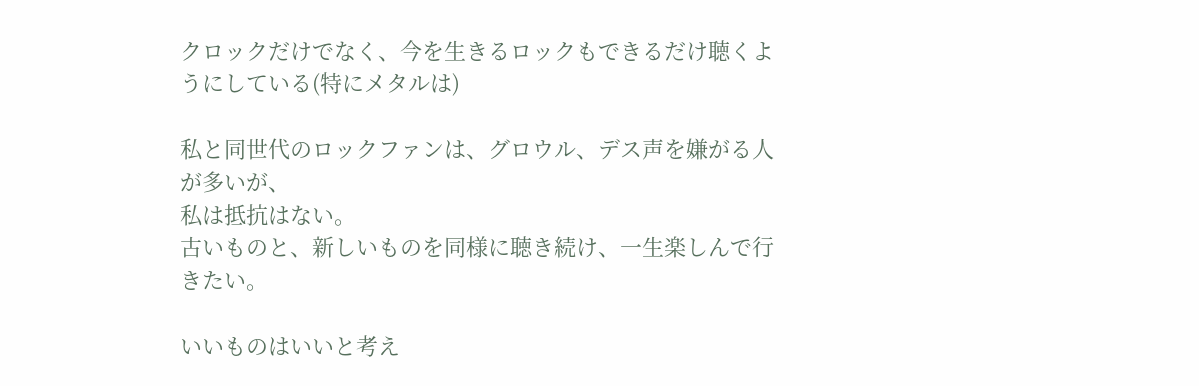クロックだけでなく、今を生きるロックもできるだけ聴くようにしている(特にメタルは)

私と同世代のロックファンは、グロウル、デス声を嫌がる人が多いが、
私は抵抗はない。
古いものと、新しいものを同様に聴き続け、一生楽しんで行きたい。

いいものはいいと考え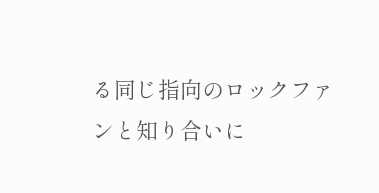る同じ指向のロックファンと知り合いに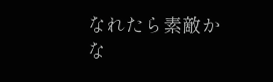なれたら素敵かな